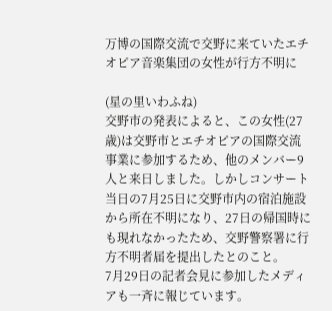万博の国際交流で交野に来ていたエチオピア音楽集団の女性が行方不明に

(星の里いわふね)
交野市の発表によると、この女性(27歳)は交野市とエチオピアの国際交流事業に参加するため、他のメンバー9人と来日しました。しかしコンサート当日の7月25日に交野市内の宿泊施設から所在不明になり、27日の帰国時にも現れなかったため、交野警察署に行方不明者届を提出したとのこと。
7月29日の記者会見に参加したメディアも一斉に報じています。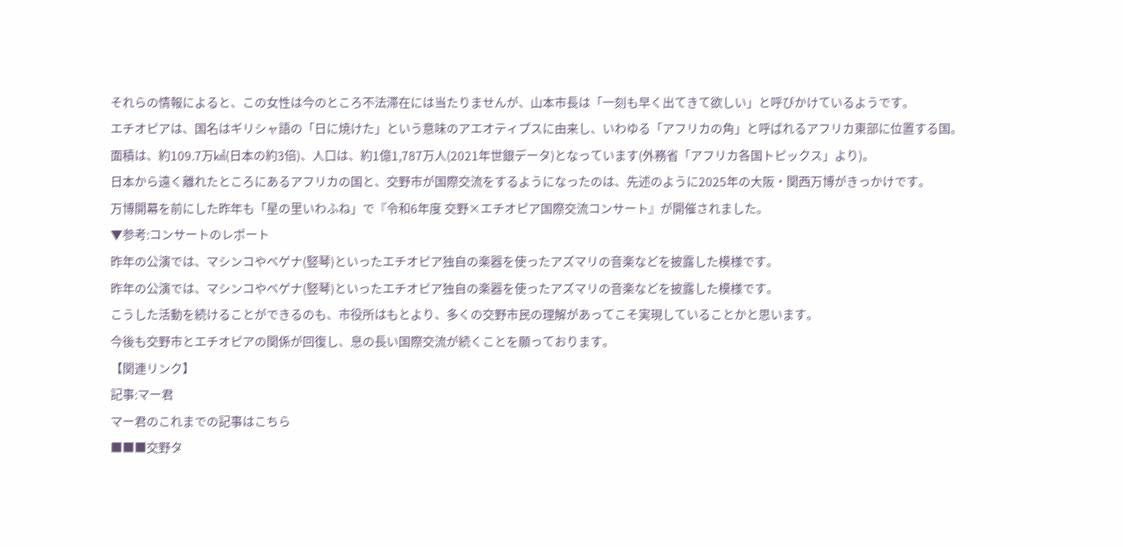それらの情報によると、この女性は今のところ不法滞在には当たりませんが、山本市長は「一刻も早く出てきて欲しい」と呼びかけているようです。
エチオピアは、国名はギリシャ語の「日に焼けた」という意味のアエオティプスに由来し、いわゆる「アフリカの角」と呼ばれるアフリカ東部に位置する国。
面積は、約109.7万㎢(日本の約3倍)、人口は、約1億1,787万人(2021年世銀データ)となっています(外務省「アフリカ各国トピックス」より)。
日本から遠く離れたところにあるアフリカの国と、交野市が国際交流をするようになったのは、先述のように2025年の大阪・関西万博がきっかけです。
万博開幕を前にした昨年も「星の里いわふね」で『令和6年度 交野×エチオピア国際交流コンサート』が開催されました。
▼参考:コンサートのレポート
昨年の公演では、マシンコやベゲナ(竪琴)といったエチオピア独自の楽器を使ったアズマリの音楽などを披露した模様です。
昨年の公演では、マシンコやベゲナ(竪琴)といったエチオピア独自の楽器を使ったアズマリの音楽などを披露した模様です。
こうした活動を続けることができるのも、市役所はもとより、多くの交野市民の理解があってこそ実現していることかと思います。
今後も交野市とエチオピアの関係が回復し、息の長い国際交流が続くことを願っております。
【関連リンク】
記事:マー君
マー君のこれまでの記事はこちら
■■■交野タ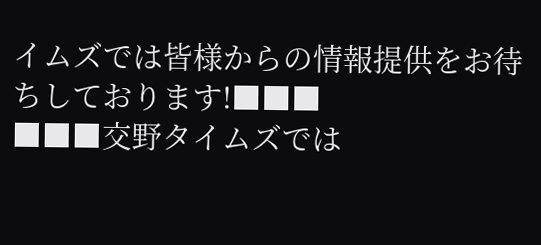イムズでは皆様からの情報提供をお待ちしております!■■■
■■■交野タイムズでは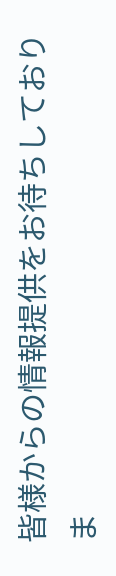皆様からの情報提供をお待ちしておりま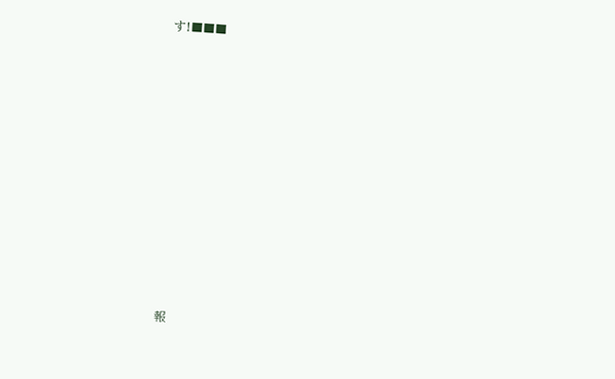す!■■■












報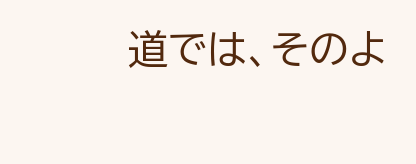道では、そのよ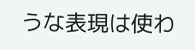うな表現は使わ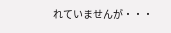れていませんが・・・